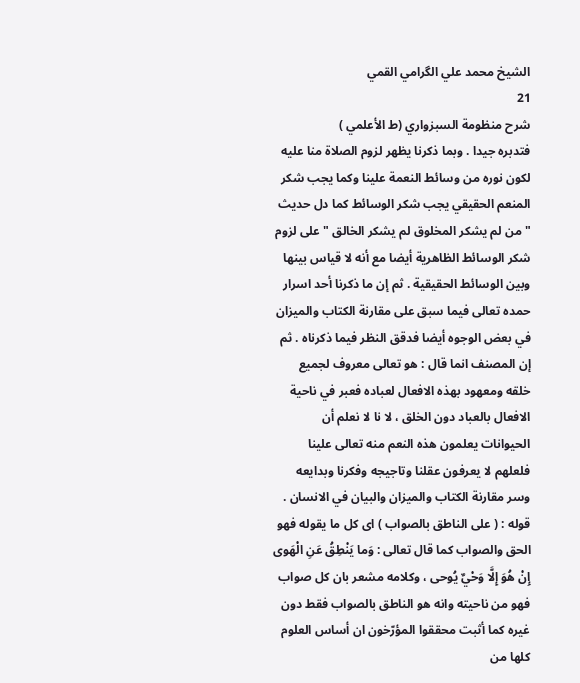الشيخ محمد علي الگرامي القمي
21
شرح منظومة السبزواري (ط الأعلمي )
فتدبره جيدا . وبما ذكرنا يظهر لزوم الصلاة منا عليه لكون نوره من وسائط النعمة علينا وكما يجب شكر المنعم الحقيقي يجب شكر الوسائط كما دل حديث " من لم يشكر المخلوق لم يشكر الخالق " على لزوم شكر الوسائط الظاهرية أيضا مع أنه لا قياس بينها وبين الوسائط الحقيقية . ثم إن ما ذكرنا أحد اسرار حمده تعالى فيما سبق على مقارنة الكتاب والميزان في بعض الوجوه أيضا فدقق النظر فيما ذكرناه . ثم إن المصنف انما قال : هو تعالى معروف لجميع خلقه ومعهود بهذه الافعال لعباده فعبر في ناحية الافعال بالعباد دون الخلق ، لا نا لا نعلم أن الحيوانات يعلمون هذه النعم منه تعالى علينا فلعلهم لا يعرفون عقلنا وتاجيجه وفكرنا وبدايعه وسر مقارنة الكتاب والميزان والبيان في الانسان . قوله : ( على الناطق بالصواب ) اى كل ما يقوله فهو الحق والصواب كما قال تعالى : وَما يَنْطِقُ عَنِ الْهَوى إِنْ هُوَ إِلَّا وَحْيٌ يُوحى ، وكلامه مشعر بان كل صواب فهو من ناحيته وانه هو الناطق بالصواب فقط دون غيره كما أثبت محققوا المؤرّخون ان أساس العلوم كلها من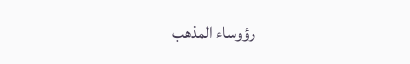رؤوساء المذهب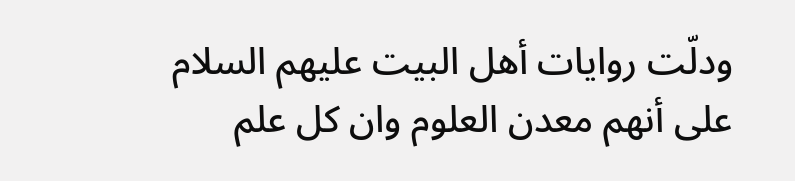ودلّت روايات أهل البيت عليهم السلام على أنهم معدن العلوم وان كل علم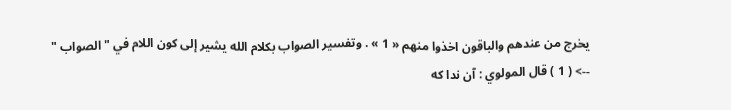يخرج من عندهم والباقون اخذوا منهم « 1 » . وتفسير الصواب بكلام الله يشير إلى كون اللام في " الصواب "
--> ( 1 ) قال المولوي : آن ندا كه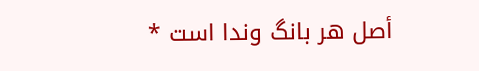أصل هر بانگ وندا است *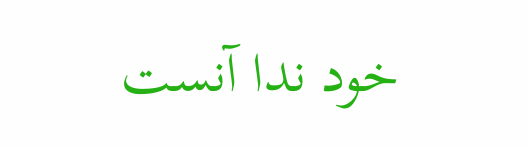خود ندا آنست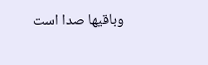وباقيها صدا است